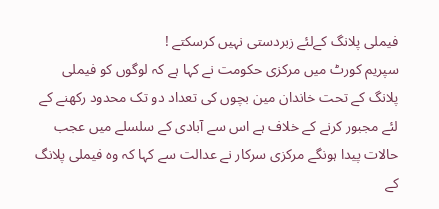فیملی پلانگ کےلئے زبردستی نہیں کرسکتے !
سپریم کورٹ میں مرکزی حکومت نے کہا ہے کہ لوگوں کو فیملی پلانگ کے تحت خاندان مین بچوں کی تعداد دو تک محدود رکھنے کے لئے مجبور کرنے کے خلاف ہے اس سے آبادی کے سلسلے میں عجب حالات پیدا ہونگے مرکزی سرکار نے عدالت سے کہا کہ وہ فیملی پلانگ کے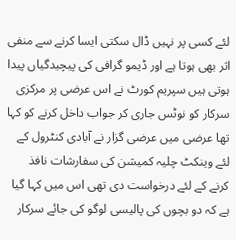لئے کسی پر نہیں ڈال سکتی ایسا کرنے سے منفی اثر بھی ہوتا ہے اور ڈیمو گرافی کی پیچیدگیاں پیدا ہوتی ہیں سپریم کورٹ نے اس عرضی پر مرکزی سرکار کو نوٹس جاری کر جواب داخل کرنے کو کہا تھا عرضی میں عرضی گزار نے آبادی کنٹرول کے لئے وینکٹ چلیہ کمیشن کی سفارشات نافذ کرنے کے لئے درخواست دی تھی اس میں کہا گیا ہے کہ دو بچوں کی پالیسی لوگو کی جائے سرکار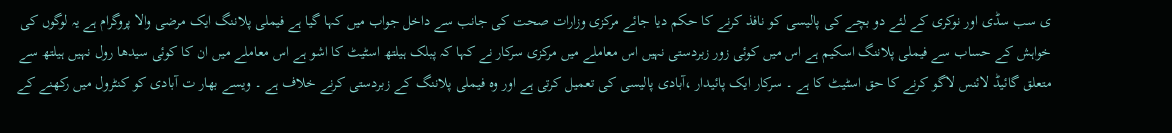ی سب سڈی اور نوکری کے لئے دو بچے کی پالیسی کو نافذ کرنے کا حکم دیا جائے مرکزی وزارات صحت کی جانب سے داخل جواب میں کہا گیا ہے فیملی پلاننگ ایک مرضی والا پروگرام ہے یہ لوگوں کی خواہش کے حساب سے فیملی پلاننگ اسکیم ہے اس میں کوئی زور زبردستی نہیں اس معاملے میں مرکزی سرکار نے کہا کہ پبلک ہیلتھ اسٹیٹ کا اشو ہے اس معاملے میں ان کا کوئی سیدھا رول نہیں ہیلتھ سے متعلق گائیڈ لائنس لاگو کرنے کا حق اسٹیٹ کا ہے ۔ سرکار ایک پائیدار ،آبادی پالیسی کی تعمیل کرتی ہے اور وہ فیملی پلاننگ کے زبردستی کرنے خلاف ہے ۔ ویسے بھار ت آبادی کو کنٹرول میں رکھنے کے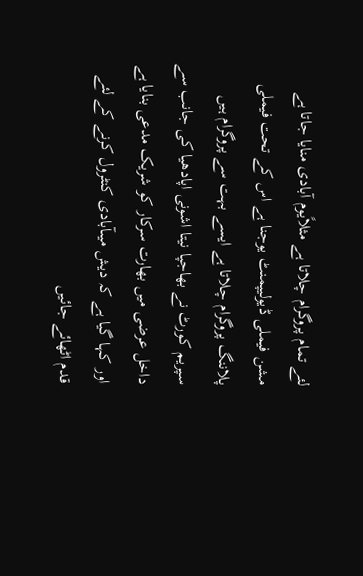لئے تمام پروگرام چلاتا ہے مثلاًیوم آبادی منایا جاتا ہے مشن فیملی ڈیولیپمنٹ یوجنا ہے اس کے تحت فیملی پلاننگ پروگرام چلاتا ہے ایسے بہت سے پروگرام ہیں سپریم کورٹ نے بھاجپا نیتا اشونی اپادھیا کی جانب سے داخل عرضی میں بھارت سرکار کو شریک مدعی بنایا ہے اور کہا گیا ہے کہ دیش میںآبادی کنٹرول کرنے کے لئے قدم اٹھائے جائیں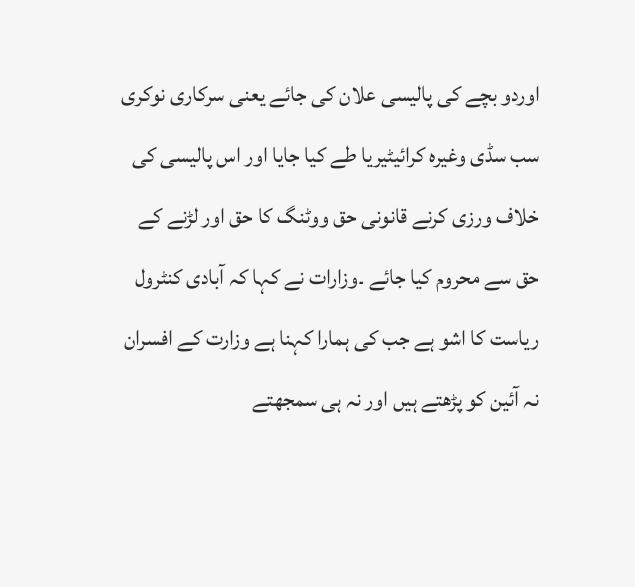اوردو بچے کی پالیسی علان کی جائے یعنی سرکاری نوکری سب سڈی وغیرہ کرائیٹیریا طے کیا جایا اور اس پالیسی کی خلاف ورزی کرنے قانونی حق ووٹنگ کا حق اور لڑنے کے حق سے محروم کیا جائے ۔وزارات نے کہا کہ آبادی کنٹرول ریاست کا اشو ہے جب کی ہمارا کہنا ہے وزارت کے افسران نہ آئین کو پڑھتے ہیں اور نہ ہی سمجھتے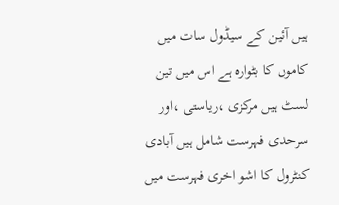ہیں آئین کے سیڈول سات میں کاموں کا بٹوارہ ہے اس میں تین لسٹ ہیں مرکزی ،ریاستی ،اور سرحدی فہرست شامل ہیں آبادی کنٹرول کا اشو اخری فہرست میں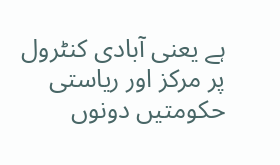ہے یعنی آبادی کنٹرول پر مرکز اور ریاستی حکومتیں دونوں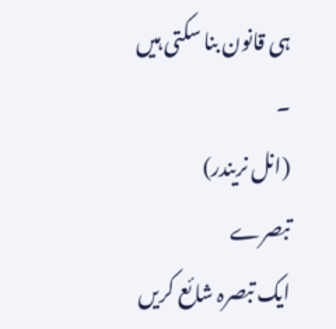ہی قانون بنا سکتی ہیں ۔
(انل نریندر)
تبصرے
ایک تبصرہ شائع کریں